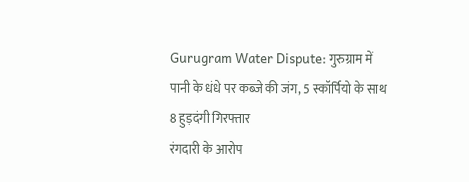Gurugram Water Dispute: गुरुग्राम में पानी के धंधे पर कब्जे की जंग, 5 स्कॉर्पियो के साथ 8 हुड़दंगी गिरफ्तार
रंगदारी के आरोप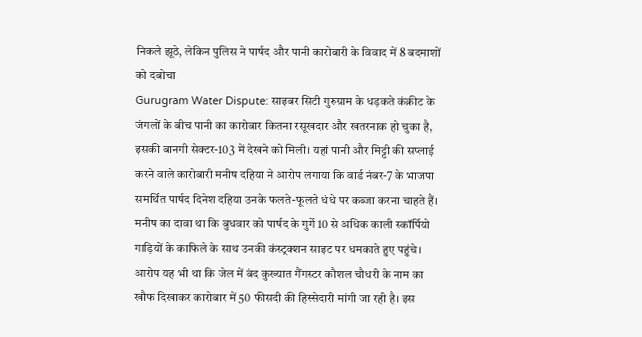निकले झूठे, लेकिन पुलिस ने पार्षद और पानी कारोबारी के विवाद में 8 बदमाशों को दबोचा
Gurugram Water Dispute: साइबर सिटी गुरुग्राम के धड़कते कंक्रीट के जंगलों के बीच पानी का कारोबार कितना रसूखदार और खतरनाक हो चुका है, इसकी बानगी सेक्टर-103 में देखने को मिली। यहां पानी और मिट्टी की सप्लाई करने वाले कारोबारी मनीष दहिया ने आरोप लगाया कि वार्ड नंबर-7 के भाजपा समर्थित पार्षद दिनेश दहिया उनके फलते-फूलते धंधे पर कब्जा करना चाहते हैं।
मनीष का दावा था कि बुधवार को पार्षद के गुर्गे 10 से अधिक काली स्कॉर्पियो गाड़ियों के काफिले के साथ उनकी कंस्ट्रक्शन साइट पर धमकाते हुए पहुंचे। आरोप यह भी था कि जेल में बंद कुख्यात गैंगस्टर कौशल चौधरी के नाम का खौफ दिखाकर कारोबार में 50 फीसदी की हिस्सेदारी मांगी जा रही है। इस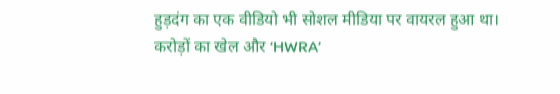हुड़दंग का एक वीडियो भी सोशल मीडिया पर वायरल हुआ था।
करोड़ों का खेल और ‘HWRA’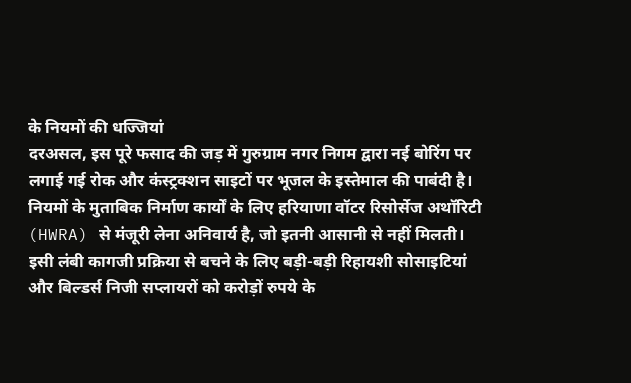के नियमों की धज्जियां
दरअसल, इस पूरे फसाद की जड़ में गुरुग्राम नगर निगम द्वारा नई बोरिंग पर लगाई गई रोक और कंस्ट्रक्शन साइटों पर भूजल के इस्तेमाल की पाबंदी है।
नियमों के मुताबिक निर्माण कार्यों के लिए हरियाणा वॉटर रिसोर्सेज अथॉरिटी (HWRA) से मंजूरी लेना अनिवार्य है, जो इतनी आसानी से नहीं मिलती। इसी लंबी कागजी प्रक्रिया से बचने के लिए बड़ी-बड़ी रिहायशी सोसाइटियां और बिल्डर्स निजी सप्लायरों को करोड़ों रुपये के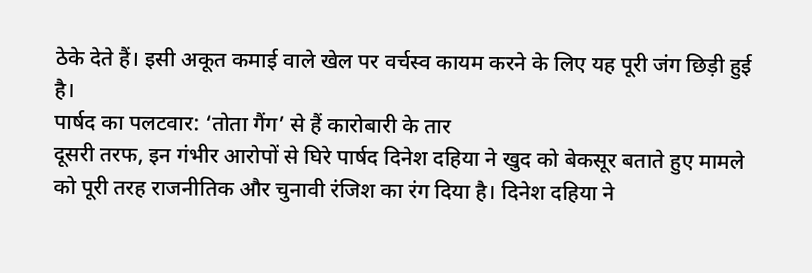ठेके देते हैं। इसी अकूत कमाई वाले खेल पर वर्चस्व कायम करने के लिए यह पूरी जंग छिड़ी हुई है।
पार्षद का पलटवार: ‘तोता गैंग’ से हैं कारोबारी के तार
दूसरी तरफ, इन गंभीर आरोपों से घिरे पार्षद दिनेश दहिया ने खुद को बेकसूर बताते हुए मामले को पूरी तरह राजनीतिक और चुनावी रंजिश का रंग दिया है। दिनेश दहिया ने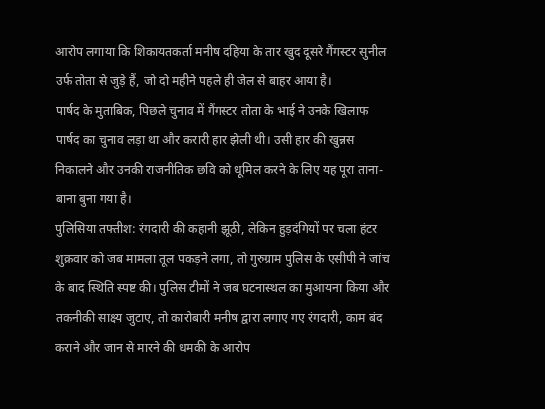आरोप लगाया कि शिकायतकर्ता मनीष दहिया के तार खुद दूसरे गैंगस्टर सुनील उर्फ तोता से जुड़े हैं, जो दो महीने पहले ही जेल से बाहर आया है।
पार्षद के मुताबिक, पिछले चुनाव में गैंगस्टर तोता के भाई ने उनके खिलाफ पार्षद का चुनाव लड़ा था और करारी हार झेली थी। उसी हार की खुन्नस निकालने और उनकी राजनीतिक छवि को धूमिल करने के लिए यह पूरा ताना-बाना बुना गया है।
पुलिसिया तफ्तीश: रंगदारी की कहानी झूठी, लेकिन हुड़दंगियों पर चला हंटर
शुक्रवार को जब मामला तूल पकड़ने लगा, तो गुरुग्राम पुलिस के एसीपी ने जांच के बाद स्थिति स्पष्ट की। पुलिस टीमों ने जब घटनास्थल का मुआयना किया और तकनीकी साक्ष्य जुटाए, तो कारोबारी मनीष द्वारा लगाए गए रंगदारी, काम बंद कराने और जान से मारने की धमकी के आरोप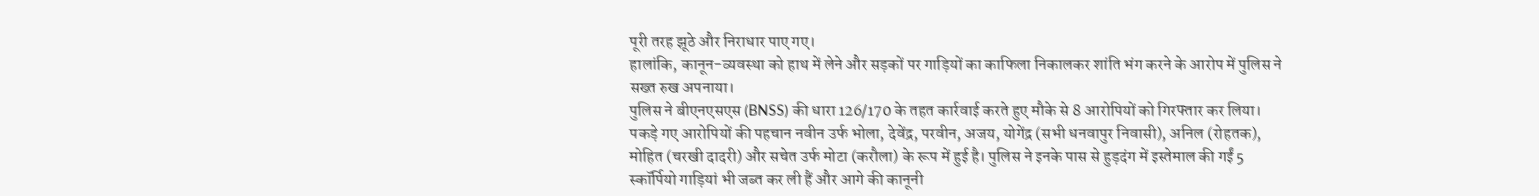पूरी तरह झूठे और निराधार पाए गए।
हालांकि, कानून-व्यवस्था को हाथ में लेने और सड़कों पर गाड़ियों का काफिला निकालकर शांति भंग करने के आरोप में पुलिस ने सख्त रुख अपनाया।
पुलिस ने बीएनएसएस (BNSS) की धारा 126/170 के तहत कार्रवाई करते हुए मौके से 8 आरोपियों को गिरफ्तार कर लिया। पकड़े गए आरोपियों की पहचान नवीन उर्फ भोला, देवेंद्र, परवीन, अजय, योगेंद्र (सभी धनवापुर निवासी), अनिल (रोहतक), मोहित (चरखी दादरी) और सचेत उर्फ मोटा (करौला) के रूप में हुई है। पुलिस ने इनके पास से हुड़दंग में इस्तेमाल की गईं 5 स्कॉर्पियो गाड़ियां भी जब्त कर ली हैं और आगे की कानूनी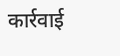कार्रवाई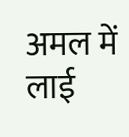अमल में लाई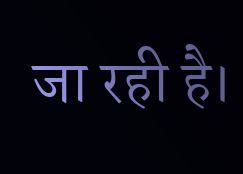जा रही है।